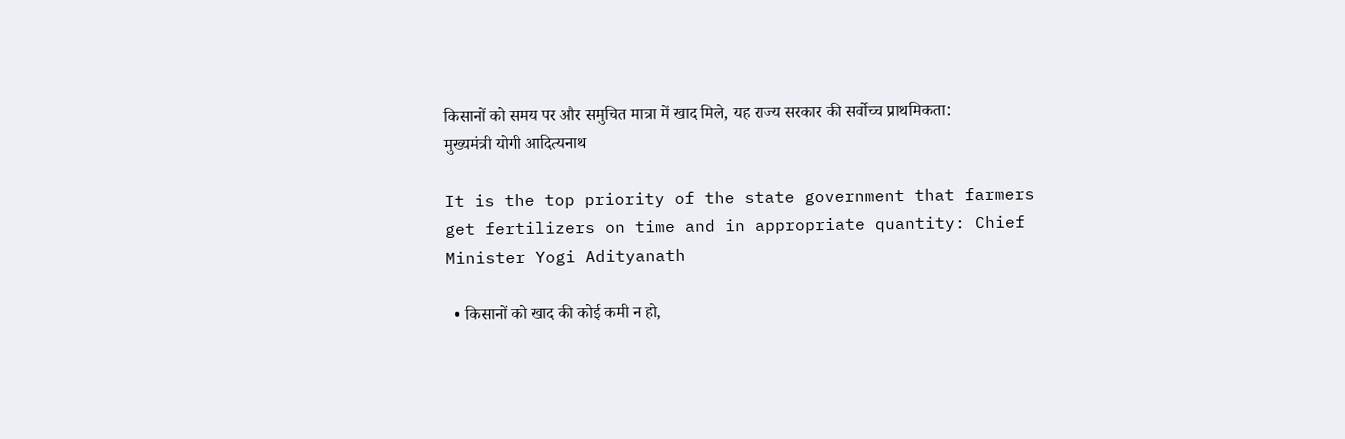किसानों को समय पर और समुचित मात्रा में खाद मिले, यह राज्य सरकार की सर्वोच्च प्राथमिकता: मुख्यमंत्री योगी आदित्यनाथ

It is the top priority of the state government that farmers get fertilizers on time and in appropriate quantity: Chief Minister Yogi Adityanath

  • किसानों को खाद की कोई कमी न हो,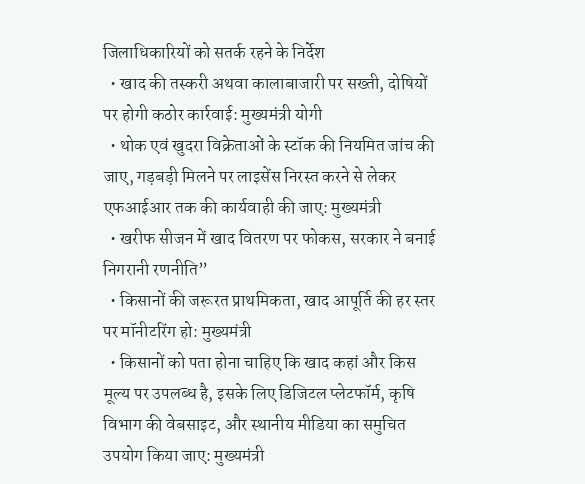जिलाधिकारियों को सतर्क रहने के निर्देश
  • खाद की तस्करी अथवा कालाबाजारी पर सख्ती, दोषियों पर होगी कठोर कार्रवाई: मुख्यमंत्री योगी
  • थोक एवं खुदरा विक्रेताओं के स्टॉक की नियमित जांच की जाए, गड़बड़ी मिलने पर लाइसेंस निरस्त करने से लेकर एफआईआर तक की कार्यवाही की जाए: मुख्यमंत्री
  • खरीफ सीजन में खाद वितरण पर फोकस, सरकार ने बनाई निगरानी रणनीति”
  • किसानों की जरूरत प्राथमिकता, खाद आपूर्ति की हर स्तर पर मॉनीटरिंग हो: मुख्यमंत्री
  • किसानों को पता होना चाहिए कि खाद कहां और किस मूल्य पर उपलब्ध है, इसके लिए डिजिटल प्लेटफॉर्म, कृषि विभाग की वेबसाइट, और स्थानीय मीडिया का समुचित उपयोग किया जाए: मुख्यमंत्री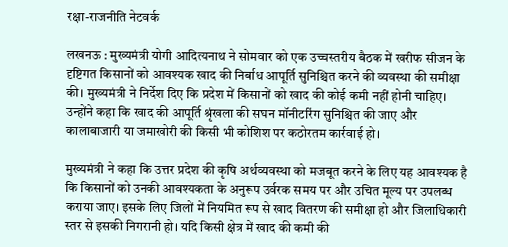रक्षा-राजनीति नेटवर्क

लखनऊ : मुख्यमंत्री योगी आदित्यनाथ ने सोमवार को एक उच्चस्तरीय बैठक में खरीफ सीजन के दृष्टिगत किसानों को आवश्यक खाद की निर्बाध आपूर्ति सुनिश्चित करने की व्यवस्था की समीक्षा की। मुख्यमंत्री ने निर्देश दिए कि प्रदेश में किसानों को खाद की कोई कमी नहीं होनी चाहिए। उन्होंने कहा कि खाद की आपूर्ति श्रृंखला की सघन मॉनीटरिंग सुनिश्चित की जाए और कालाबाजारी या जमाखोरी की किसी भी कोशिश पर कठोरतम कार्रवाई हो।

मुख्यमंत्री ने कहा कि उत्तर प्रदेश की कृषि अर्थव्यवस्था को मजबूत करने के लिए यह आवश्यक है कि किसानों को उनकी आवश्यकता के अनुरूप उर्वरक समय पर और उचित मूल्य पर उपलब्ध कराया जाए। इसके लिए जिलों में नियमित रूप से खाद वितरण की समीक्षा हो और जिलाधिकारी स्तर से इसकी निगरानी हो। यदि किसी क्षेत्र में खाद की कमी की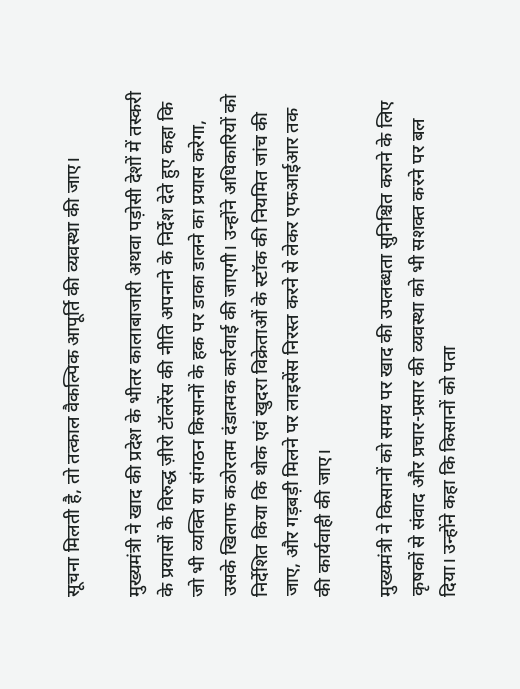सूचना मिलती है, तो तत्काल वैकल्पिक आपूर्ति की व्यवस्था की जाए।

मुख्यमंत्री ने खाद की प्रदेश के भीतर कालाबाजारी अथवा पड़ोसी देशों में तस्करी के प्रयासों के विरुद्ध ज़ीरो टॉलरेंस की नीति अपनाने के निर्देश देते हुए कहा कि जो भी व्यक्ति या संगठन किसानों के हक पर डाका डालने का प्रयास करेगा, उसके खिलाफ कठोरतम दंडात्मक कार्रवाई की जाएगी। उन्होंने अधिकारियों को निर्देशित किया कि थोक एवं खुदरा विक्रेताओं के स्टॉक की नियमित जांच की जाए, और गड़बड़ी मिलने पर लाइसेंस निरस्त करने से लेकर एफआईआर तक की कार्यवाही की जाए।

मुख्यमंत्री ने किसानों को समय पर खाद की उपलब्धता सुनिश्चित कराने के लिए कृषकों से संवाद और प्रचार-प्रसार की व्यवस्था को भी सशक्त करने पर बल दिया। उन्होंने कहा कि किसानों को पता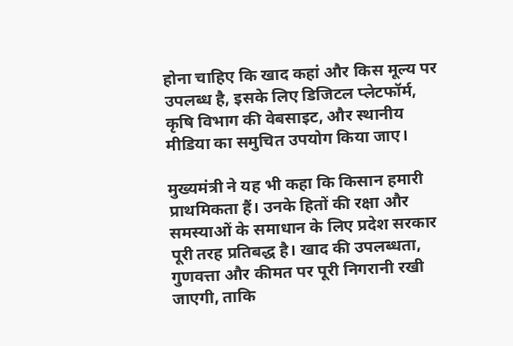होना चाहिए कि खाद कहां और किस मूल्य पर उपलब्ध है, इसके लिए डिजिटल प्लेटफॉर्म, कृषि विभाग की वेबसाइट, और स्थानीय मीडिया का समुचित उपयोग किया जाए।

मुख्यमंत्री ने यह भी कहा कि किसान हमारी प्राथमिकता हैं। उनके हितों की रक्षा और समस्याओं के समाधान के लिए प्रदेश सरकार पूरी तरह प्रतिबद्ध है। खाद की उपलब्धता, गुणवत्ता और कीमत पर पूरी निगरानी रखी जाएगी, ताकि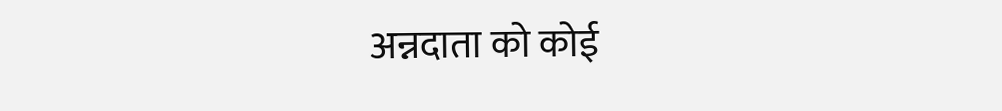अन्नदाता को कोई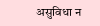असुविधा न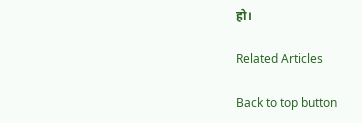हो।

Related Articles

Back to top button